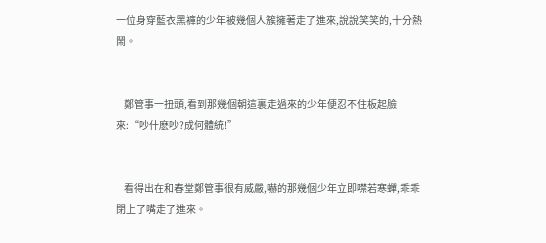一位身穿藍衣黑褲的少年被幾個人簇擁著走了進來,說說笑笑的,十分熱鬧。


    鄭管事一扭頭,看到那幾個朝這裏走過來的少年便忍不住板起臉來:“吵什麽吵?成何體統!”


    看得出在和春堂鄭管事很有威嚴,嚇的那幾個少年立即噤若寒蟬,乖乖閉上了嘴走了進來。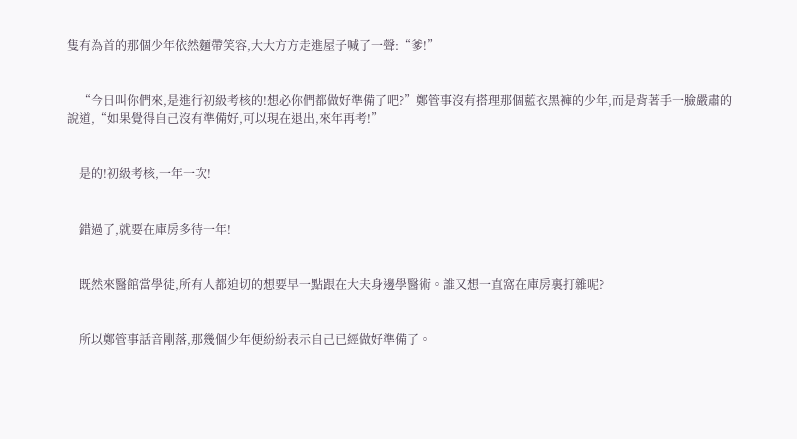隻有為首的那個少年依然麵帶笑容,大大方方走進屋子喊了一聲:“爹!”


    “今日叫你們來,是進行初級考核的!想必你們都做好準備了吧?”鄭管事沒有搭理那個藍衣黑褲的少年,而是背著手一臉嚴肅的說道,“如果覺得自己沒有準備好,可以現在退出,來年再考!”


    是的!初級考核,一年一次!


    錯過了,就要在庫房多待一年!


    既然來醫館當學徒,所有人都迫切的想要早一點跟在大夫身邊學醫術。誰又想一直窩在庫房裏打雜呢?


    所以鄭管事話音剛落,那幾個少年便紛紛表示自己已經做好準備了。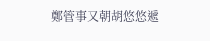鄭管事又朝胡悠悠遞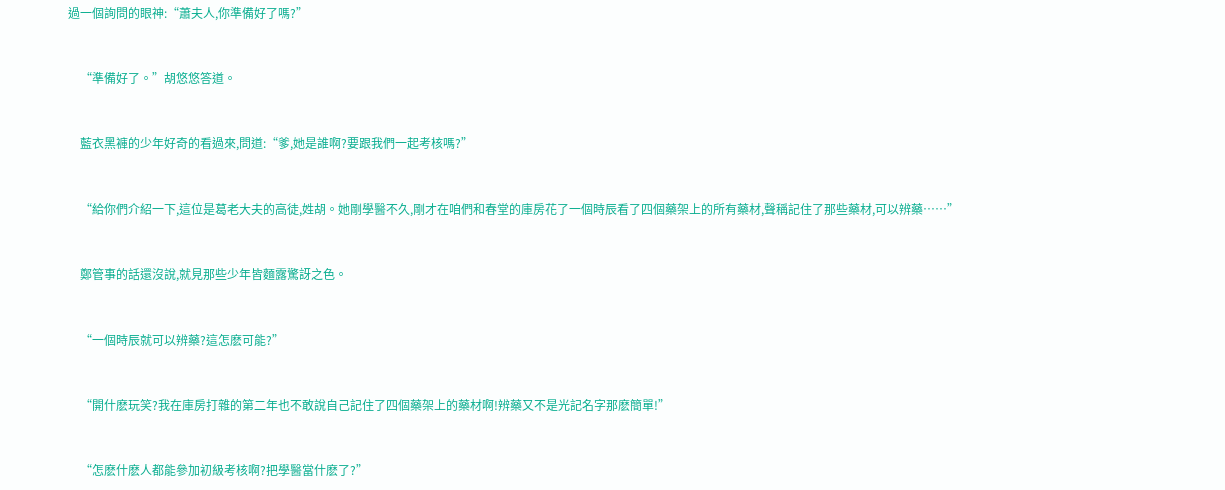過一個詢問的眼神:“蕭夫人,你準備好了嗎?”


    “準備好了。”胡悠悠答道。


    藍衣黑褲的少年好奇的看過來,問道:“爹,她是誰啊?要跟我們一起考核嗎?”


    “給你們介紹一下,這位是葛老大夫的高徒,姓胡。她剛學醫不久,剛才在咱們和春堂的庫房花了一個時辰看了四個藥架上的所有藥材,聲稱記住了那些藥材,可以辨藥……”


    鄭管事的話還沒說,就見那些少年皆麵露驚訝之色。


    “一個時辰就可以辨藥?這怎麽可能?”


    “開什麽玩笑?我在庫房打雜的第二年也不敢說自己記住了四個藥架上的藥材啊!辨藥又不是光記名字那麽簡單!”


    “怎麽什麽人都能參加初級考核啊?把學醫當什麽了?”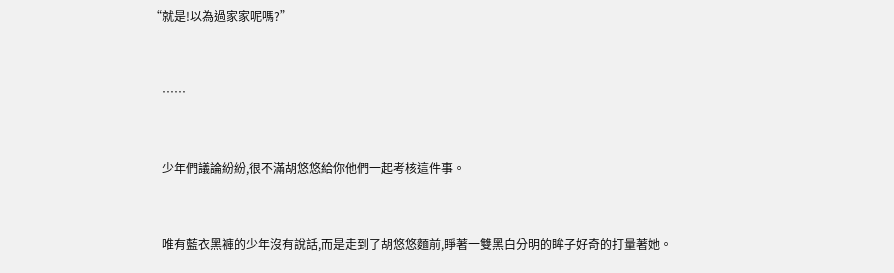“就是!以為過家家呢嗎?”


    ……


    少年們議論紛紛,很不滿胡悠悠給你他們一起考核這件事。


    唯有藍衣黑褲的少年沒有說話,而是走到了胡悠悠麵前,睜著一雙黑白分明的眸子好奇的打量著她。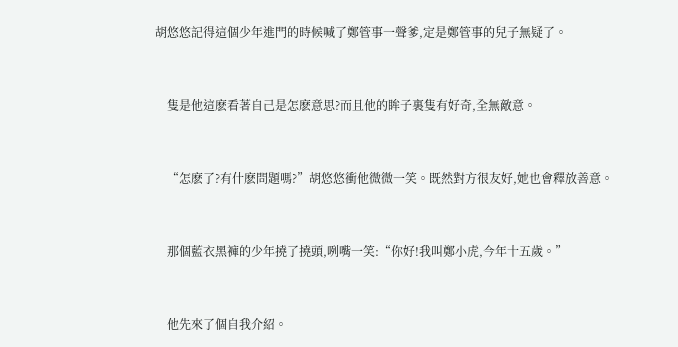胡悠悠記得這個少年進門的時候喊了鄭管事一聲爹,定是鄭管事的兒子無疑了。


    隻是他這麽看著自己是怎麽意思?而且他的眸子裏隻有好奇,全無敵意。


    “怎麽了?有什麽問題嗎?”胡悠悠衝他微微一笑。既然對方很友好,她也會釋放善意。


    那個藍衣黑褲的少年撓了撓頭,咧嘴一笑:“你好!我叫鄭小虎,今年十五歲。”


    他先來了個自我介紹。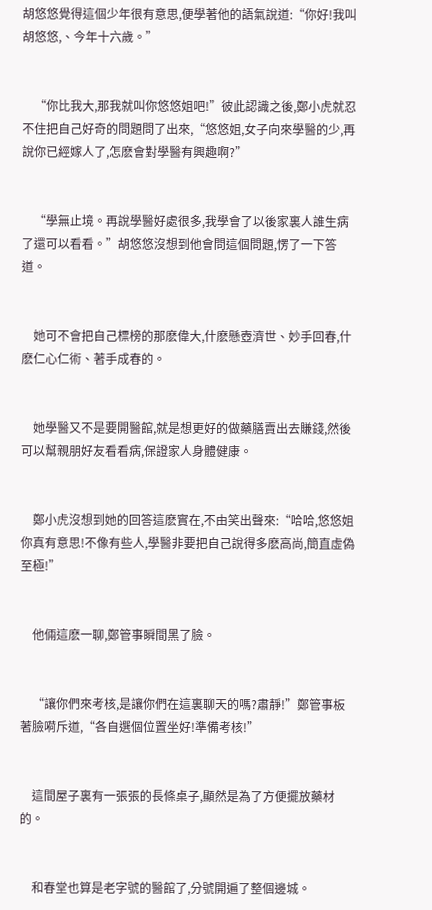胡悠悠覺得這個少年很有意思,便學著他的語氣說道:“你好!我叫胡悠悠,、今年十六歲。”


    “你比我大,那我就叫你悠悠姐吧!”彼此認識之後,鄭小虎就忍不住把自己好奇的問題問了出來,“悠悠姐,女子向來學醫的少,再說你已經嫁人了,怎麽會對學醫有興趣啊?”


    “學無止境。再說學醫好處很多,我學會了以後家裏人誰生病了還可以看看。”胡悠悠沒想到他會問這個問題,愣了一下答道。


    她可不會把自己標榜的那麽偉大,什麽懸壺濟世、妙手回春,什麽仁心仁術、著手成春的。


    她學醫又不是要開醫館,就是想更好的做藥膳賣出去賺錢,然後可以幫親朋好友看看病,保證家人身體健康。


    鄭小虎沒想到她的回答這麽實在,不由笑出聲來:“哈哈,悠悠姐你真有意思!不像有些人,學醫非要把自己說得多麽高尚,簡直虛偽至極!”


    他倆這麽一聊,鄭管事瞬間黑了臉。


    “讓你們來考核,是讓你們在這裏聊天的嗎?肅靜!”鄭管事板著臉嗬斥道,“各自選個位置坐好!準備考核!”


    這間屋子裏有一張張的長條桌子,顯然是為了方便擺放藥材的。


    和春堂也算是老字號的醫館了,分號開遍了整個邊城。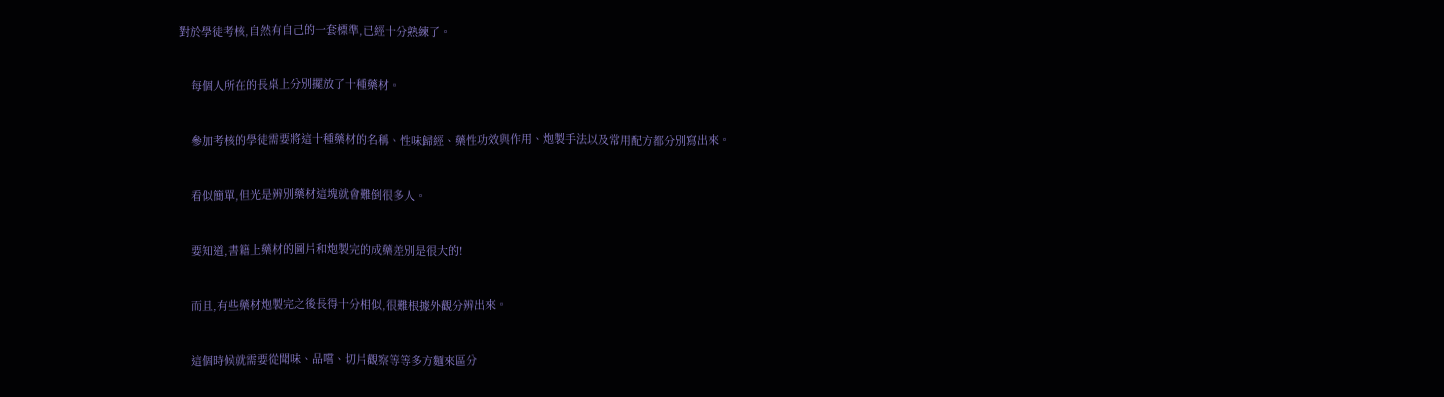對於學徒考核,自然有自己的一套標準,已經十分熟練了。


    每個人所在的長桌上分別擺放了十種藥材。


    參加考核的學徒需要將這十種藥材的名稱、性味歸經、藥性功效與作用、炮製手法以及常用配方都分別寫出來。


    看似簡單,但光是辨別藥材這塊就會難倒很多人。


    要知道,書籍上藥材的圖片和炮製完的成藥差別是很大的!


    而且,有些藥材炮製完之後長得十分相似,很難根據外觀分辨出來。


    這個時候就需要從聞味、品嚐、切片觀察等等多方麵來區分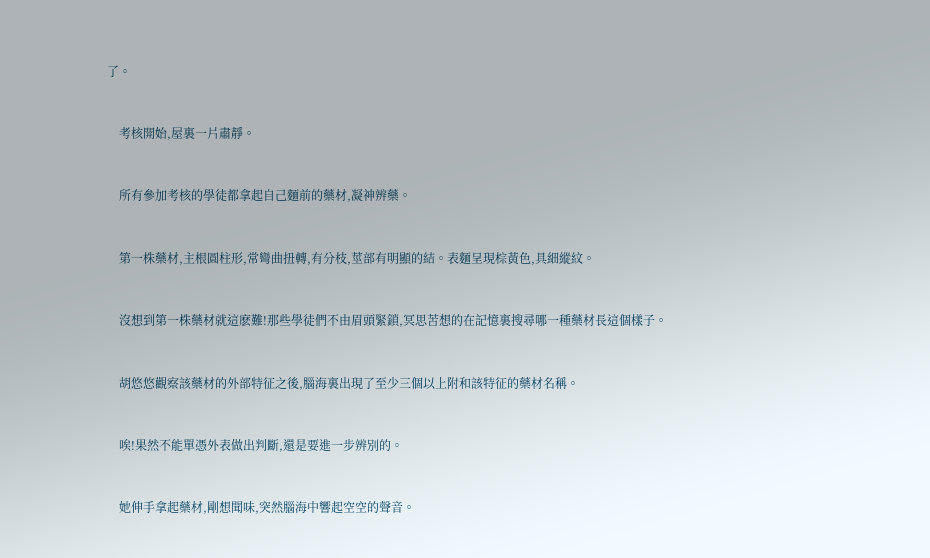了。


    考核開始,屋裏一片肅靜。


    所有參加考核的學徒都拿起自己麵前的藥材,凝神辨藥。


    第一株藥材,主根圓柱形,常彎曲扭轉,有分枝,莖部有明顯的結。表麵呈現棕黃色,具細縱紋。


    沒想到第一株藥材就這麽難!那些學徒們不由眉頭緊鎖,冥思苦想的在記憶裏搜尋哪一種藥材長這個樣子。


    胡悠悠觀察該藥材的外部特征之後,腦海裏出現了至少三個以上附和該特征的藥材名稱。


    唉!果然不能單憑外表做出判斷,還是要進一步辨別的。


    她伸手拿起藥材,剛想聞味,突然腦海中響起空空的聲音。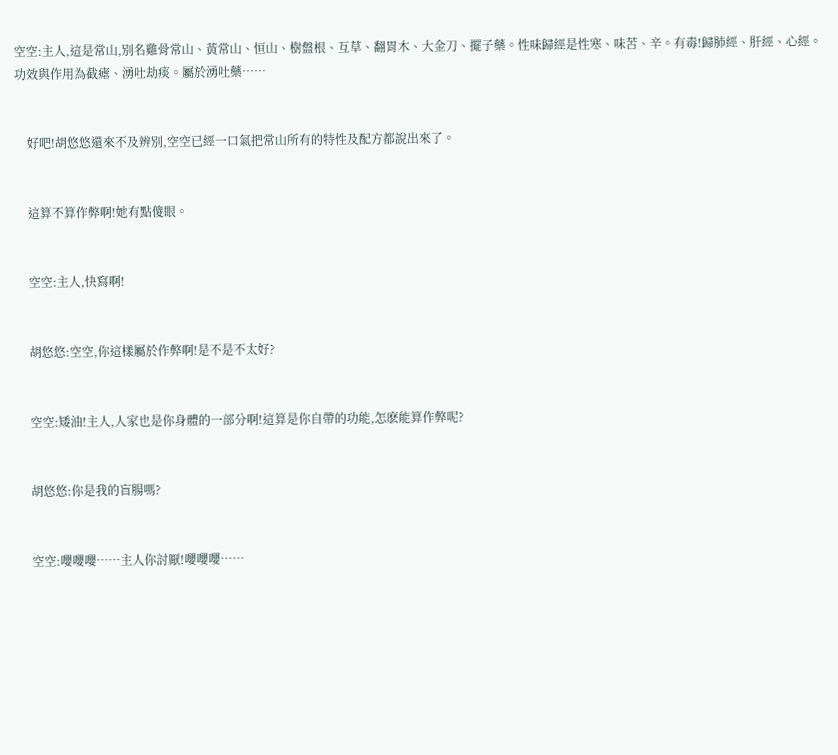空空:主人,這是常山,別名雞骨常山、黃常山、恒山、樹盤根、互草、翻胃木、大金刀、擺子藥。性味歸經是性寒、味苦、辛。有毒!歸肺經、肝經、心經。功效與作用為截瘧、湧吐劫痰。屬於湧吐藥……


    好吧!胡悠悠還來不及辨別,空空已經一口氣把常山所有的特性及配方都說出來了。


    這算不算作弊啊!她有點傻眼。


    空空:主人,快寫啊!


    胡悠悠:空空,你這樣屬於作弊啊!是不是不太好?


    空空:矮油!主人,人家也是你身體的一部分啊!這算是你自帶的功能,怎麽能算作弊呢?


    胡悠悠:你是我的盲腸嗎?


    空空:嚶嚶嚶……主人你討厭!嚶嚶嚶……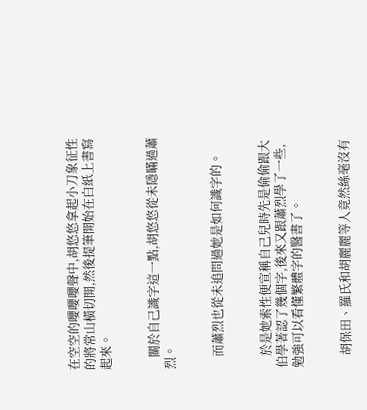在空空的嚶嚶嚶聲中,胡悠悠拿起小刀象征性的將常山橫切開,然後提筆開始在白紙上書寫起來。


    關於自己識字這一點,胡悠悠從未隱瞞過蕭烈。


    而蕭烈也從未追問過她是如何識字的。


    於是她索性便宣稱自己兒時先是偷偷跟大伯學著認了幾個字,後來又跟蕭烈學了一些,勉強可以看懂繁體字的醫書了。


    胡保田、羅氏和胡麗麗等人竟然絲毫沒有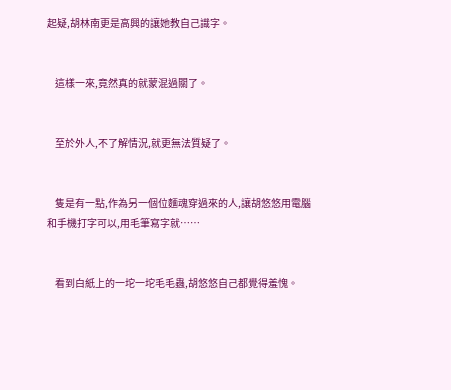起疑,胡林南更是高興的讓她教自己識字。


    這樣一來,竟然真的就蒙混過關了。


    至於外人,不了解情況,就更無法質疑了。


    隻是有一點,作為另一個位麵魂穿過來的人,讓胡悠悠用電腦和手機打字可以,用毛筆寫字就……


    看到白紙上的一坨一坨毛毛蟲,胡悠悠自己都覺得羞愧。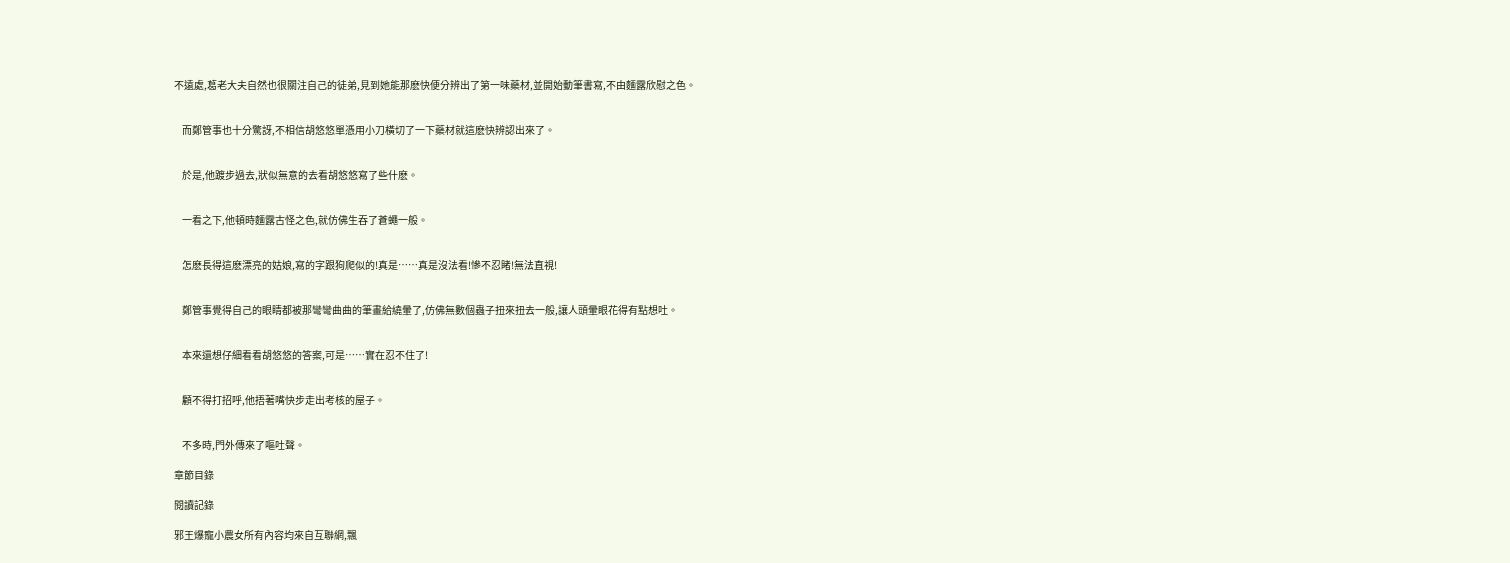不遠處,葛老大夫自然也很關注自己的徒弟,見到她能那麽快便分辨出了第一味藥材,並開始動筆書寫,不由麵露欣慰之色。


    而鄭管事也十分驚訝,不相信胡悠悠單憑用小刀橫切了一下藥材就這麽快辨認出來了。


    於是,他踱步過去,狀似無意的去看胡悠悠寫了些什麽。


    一看之下,他頓時麵露古怪之色,就仿佛生吞了蒼蠅一般。


    怎麽長得這麽漂亮的姑娘,寫的字跟狗爬似的!真是……真是沒法看!慘不忍睹!無法直視!


    鄭管事覺得自己的眼睛都被那彎彎曲曲的筆畫給繞暈了,仿佛無數個蟲子扭來扭去一般,讓人頭暈眼花得有點想吐。


    本來還想仔細看看胡悠悠的答案,可是……實在忍不住了!


    顧不得打招呼,他捂著嘴快步走出考核的屋子。


    不多時,門外傳來了嘔吐聲。

章節目錄

閱讀記錄

邪王爆寵小農女所有內容均來自互聯網,飄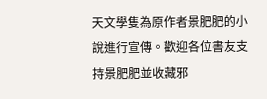天文學隻為原作者景肥肥的小說進行宣傳。歡迎各位書友支持景肥肥並收藏邪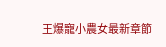王爆寵小農女最新章節